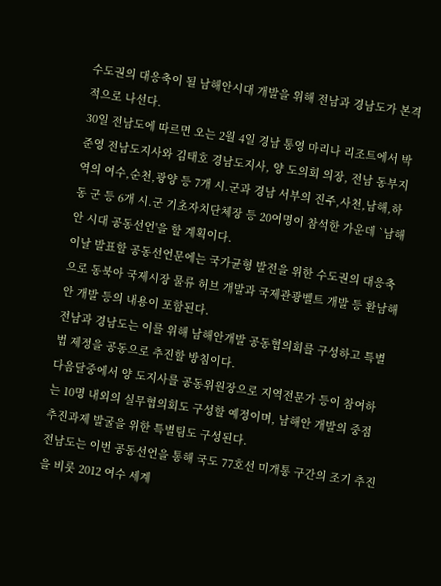수도권의 대응축이 될 남해안시대 개발을 위해 전남과 경남도가 본격적으로 나선다.
30일 전남도에 따르면 오는 2월 4일 경남 통영 마리나 리조트에서 박준영 전남도지사와 김태호 경남도지사, 양 도의회 의장, 전남 동부지역의 여수,순천,광양 등 7개 시.군과 경남 서부의 진주,사천,남해,하동 군 등 6개 시.군 기초자치단체장 등 20여명이 참석한 가운데 `남해안 시대 공동선언'을 할 계획이다.
이날 발표할 공동선언문에는 국가균형 발전을 위한 수도권의 대응축으로 동북아 국제시장 물류 허브 개발과 국제관광벨트 개발 등 환남해안 개발 등의 내용이 포함된다.
전남과 경남도는 이를 위해 남해안개발 공동협의회를 구성하고 특별법 제정을 공동으로 추진할 방침이다.
다음달중에서 양 도지사를 공동위원장으로 지역전문가 등이 참여하는 10명 내외의 실무협의회도 구성할 예정이며, 남해안 개발의 중점 추진과제 발굴을 위한 특별팀도 구성된다.
전남도는 이번 공동선언을 통해 국도 77호선 미개통 구간의 조기 추진을 비롯 2012 여수 세계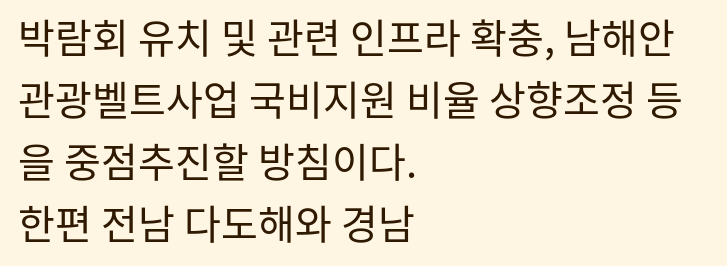박람회 유치 및 관련 인프라 확충, 남해안 관광벨트사업 국비지원 비율 상향조정 등을 중점추진할 방침이다.
한편 전남 다도해와 경남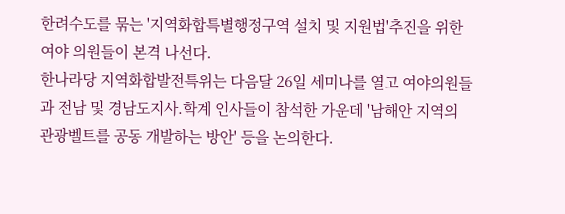한려수도를 묶는 '지역화합특별행정구역 설치 및 지원법'추진을 위한 여야 의원들이 본격 나선다.
한나라당 지역화합발전특위는 다음달 26일 세미나를 열고 여야의원들과 전남 및 경남도지사.학계 인사들이 참석한 가운데 '남해안 지역의 관광벨트를 공동 개발하는 방안' 등을 논의한다.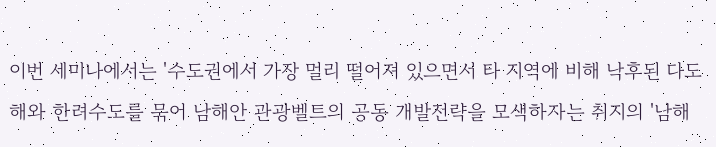이번 세미나에서는 '수도권에서 가장 멀리 떨어져 있으면서 타 지역에 비해 낙후된 다도해와 한려수도를 묶어 남해안 관광벨트의 공동 개발전략을 모색하자는 취지의 '남해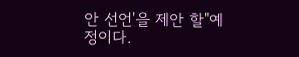안 선언'을 제안 할"예정이다.